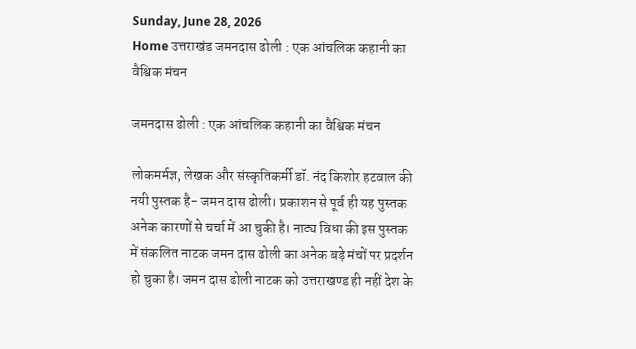Sunday, June 28, 2026
Home उत्तराखंड जमनदास ढोली : एक आंचलिक कहानी का वैश्विक मंचन

जमनदास ढोली : एक आंचलिक कहानी का वैश्विक मंचन

लोकमर्मज्ञ, लेखक और संस्कृतिकर्मी डॉ. नंद किशोर हटवाल की नयी पुस्तक है- जमन दास ढोली। प्रकाशन से पूर्व ही यह पुस्तक अनेक कारणों से चर्चा में आ चुकी है। नाट्य विधा की इस पुस्तक में संकलित नाटक जमन दास ढोली का अनेक बड़े मंचों पर प्रदर्शन हो चुका है। जमन दास ढोली नाटक को उत्तराखण्ड ही नहीं देश के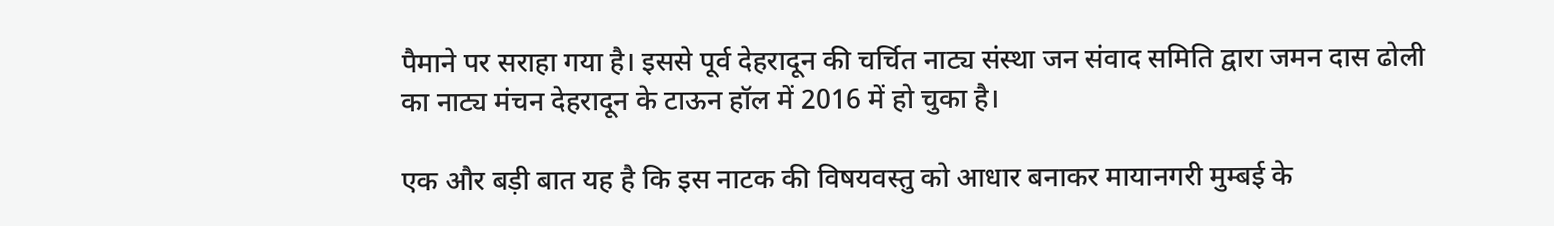पैमाने पर सराहा गया है। इससे पूर्व देहरादून की चर्चित नाट्य संस्था जन संवाद समिति द्वारा जमन दास ढोली का नाट्य मंचन देहरादून के टाऊन हॉल में 2016 में हो चुका है।

एक और बड़ी बात यह है कि इस नाटक की विषयवस्तु को आधार बनाकर मायानगरी मुम्बई के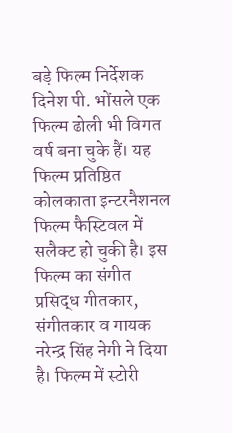बड़े फिल्म निर्देशक दिनेश पी. भोंसले एक फिल्म ढोली भी विगत वर्ष बना चुके हैं। यह फिल्म प्रतिष्ठित कोलकाता इन्टरनैशनल फिल्म फैस्टिवल में सलैक्ट हो चुकी है। इस फिल्म का संगीत प्रसिद्ध गीतकार, संगीतकार व गायक नरेन्द्र सिंह नेगी ने दिया है। फिल्म में स्टोरी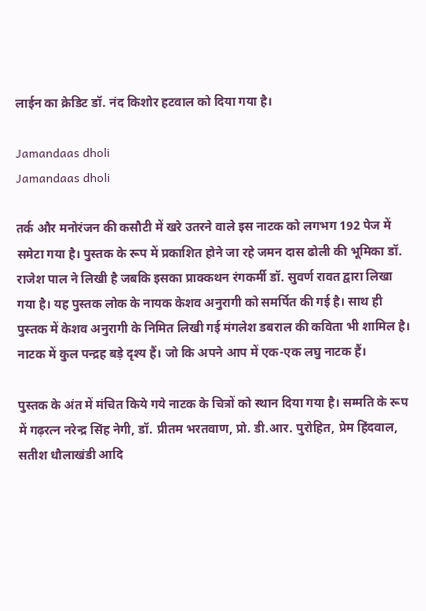लाईन का क्रेडिट डॉ. नंद किशोर हटवाल को दिया गया है।

Jamandaas dholi
Jamandaas dholi

तर्क और मनोरंजन की कसौटी में खरे उतरने वाले इस नाटक को लगभग 192 पेज में समेटा गया है। पुस्तक के रूप में प्रकाशित होने जा रहे जमन दास ढोली की भूमिका डॉ. राजेश पाल ने लिखी है जबकि इसका प्राक्कथन रंगकर्मी डॉ. सुवर्ण रावत द्वारा लिखा गया है। यह पुस्तक लोक के नायक केशव अनुरागी को समर्पित की गई है। साथ ही पुस्तक में केशव अनुरागी के निमित लिखी गई मंगलेश डबराल की कविता भी शामिल है। नाटक में कुल पन्द्रह बड़े दृश्य हैं। जो कि अपने आप में एक-एक लघु नाटक हैं।

पुस्तक के अंत में मंचित किये गये नाटक के चित्रों को स्थान दिया गया है। सम्मति के रूप में गढ़रत्न नरेन्द्र सिंह नेगी, डॉ. प्रीतम भरतवाण, प्रो. डी.आर. पुरोहित, प्रेम हिंदवाल, सतीश धौलाखंडी आदि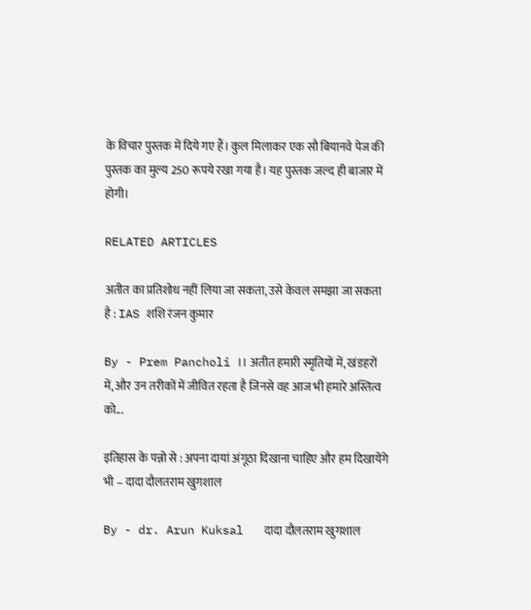के विचार पुस्तक में दिये गए हैं। कुल मिलाकर एक सौ बियानवे पेज की पुस्तक का मुल्य 250 रूपये रखा गया है। यह पुस्तक जल्द ही बाजार में होगी।

RELATED ARTICLES

अतीत का प्रतिशोध नहीं लिया जा सकता, उसे केवल समझा जा सकता है : IAS शशि रंजन कुमार

By - Prem Pancholi ।। अतीत हमारी स्मृतियों में, खंडहरों में, और उन तरीकों में जीवित रहता है जिनसे वह आज भी हमारे अस्तित्व को...

इतिहास के पन्नो से : अपना दायां अंगूठा दिखाना चाहिए और हम दिखायेंगे भी – दादा दौलतराम खुगशाल

By - dr. Arun Kuksal   दादा दौलतराम खुगशाल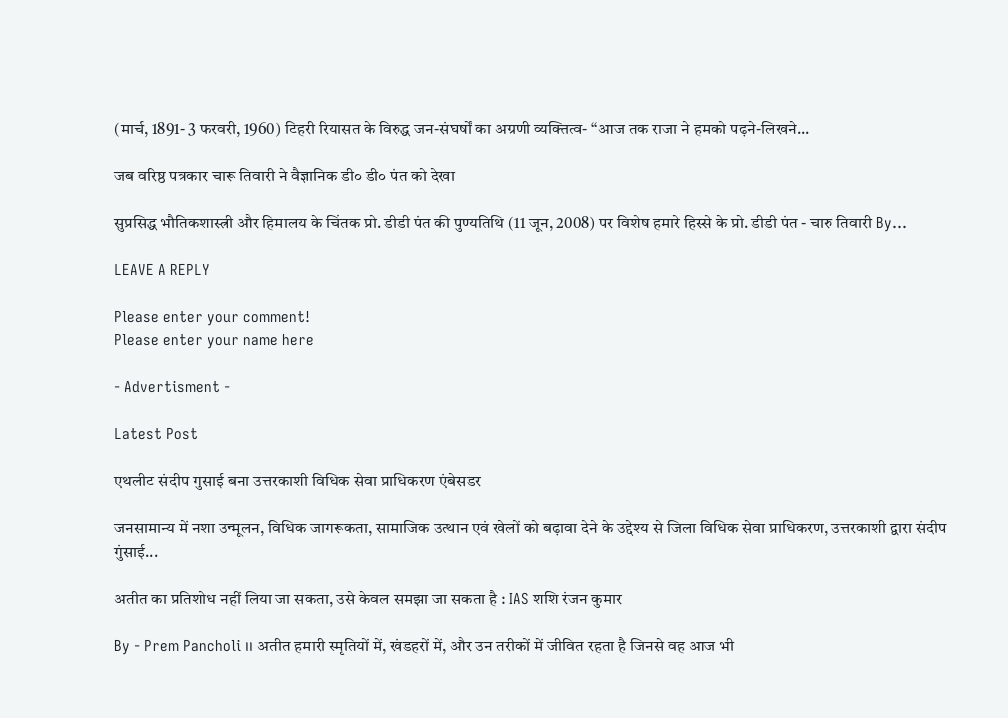(मार्च, 1891- 3 फरवरी, 1960) टिहरी रियासत के विरुद्ध जन-संघर्षों का अग्रणी व्यक्तित्व- ‘‘आज तक राजा ने हमको पढ़ने-लिखने...

जब वरिष्ठ पत्रकार चारू तिवारी ने वैज्ञानिक डी० डी० पंत को देखा

सुप्रसिद्ध भौतिकशास्त्री और हिमालय के चिंतक प्रो. डीडी पंत की पुण्यतिथि (11 जून, 2008) पर विशेष हमारे हिस्से के प्रो. डीडी पंत - चारु तिवारी By...

LEAVE A REPLY

Please enter your comment!
Please enter your name here

- Advertisment -

Latest Post

एथलीट संदीप गुसाई बना उत्तरकाशी विधिक सेवा प्राधिकरण एंबेसडर

जनसामान्य में नशा उन्मूलन, विधिक जागरूकता, सामाजिक उत्थान एवं खेलों को बढ़ावा देने के उद्देश्य से जिला विधिक सेवा प्राधिकरण, उत्तरकाशी द्वारा संदीप गुंसाई...

अतीत का प्रतिशोध नहीं लिया जा सकता, उसे केवल समझा जा सकता है : IAS शशि रंजन कुमार

By - Prem Pancholi ।। अतीत हमारी स्मृतियों में, खंडहरों में, और उन तरीकों में जीवित रहता है जिनसे वह आज भी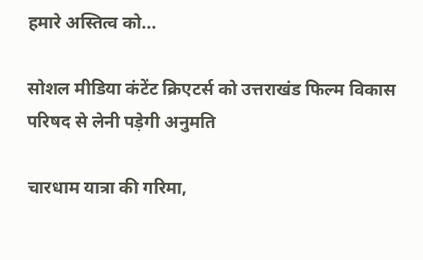हमारे अस्तित्व को...

सोशल मीडिया कंटेंट क्रिएटर्स को उत्तराखंड फिल्म विकास परिषद से लेनी पड़ेगी अनुमति

चारधाम यात्रा की गरिमा,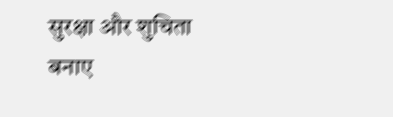सुरक्षा और शुचिता बनाए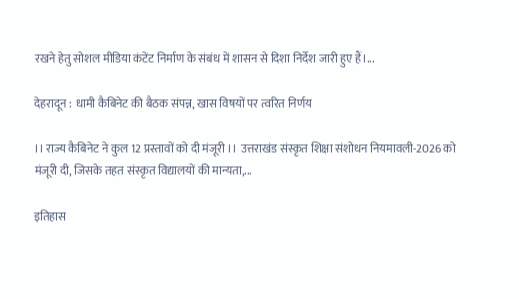रखने हेतु सोशल मीडिया कंटेंट निर्माण के संबंध में शासन से दिशा निर्देश जारी हुए हैं।...

देहरादून : धामी कैबिनेट की बैठक संपन्न, खास विषयों पर त्वरित निर्णय

।। राज्य कैबिनेट ने कुल 12 प्रस्तावों को दी मंजूरी ।। उत्तराखंड संस्कृत शिक्षा संशोधन नियमावली-2026 को मंजूरी दी, जिसके तहत संस्कृत विद्यालयों की मान्यता,...

इतिहास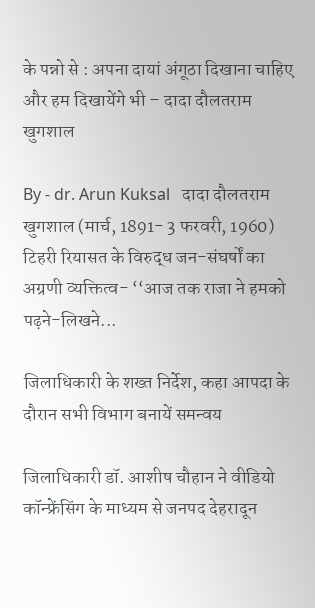के पन्नो से : अपना दायां अंगूठा दिखाना चाहिए और हम दिखायेंगे भी – दादा दौलतराम खुगशाल

By - dr. Arun Kuksal   दादा दौलतराम खुगशाल (मार्च, 1891- 3 फरवरी, 1960) टिहरी रियासत के विरुद्ध जन-संघर्षों का अग्रणी व्यक्तित्व- ‘‘आज तक राजा ने हमको पढ़ने-लिखने...

जिलाधिकारी के शख्त निर्देश, कहा आपदा के दौरान सभी विभाग बनायें समन्वय

जिलाधिकारी डॉ. आशीष चौहान ने वीडियो कॉन्फ्रेंसिंग के माध्यम से जनपद देहरादून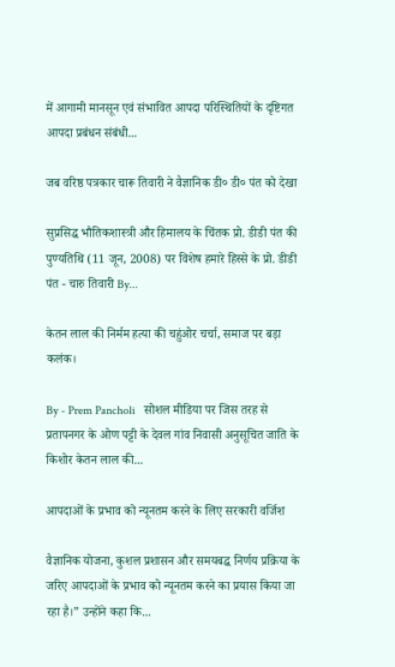में आगामी मानसून एवं संभावित आपदा परिस्थितियों के दृष्टिगत आपदा प्रबंधन संबंधी...

जब वरिष्ठ पत्रकार चारू तिवारी ने वैज्ञानिक डी० डी० पंत को देखा

सुप्रसिद्ध भौतिकशास्त्री और हिमालय के चिंतक प्रो. डीडी पंत की पुण्यतिथि (11 जून, 2008) पर विशेष हमारे हिस्से के प्रो. डीडी पंत - चारु तिवारी By...

केतन लाल की निर्मम हत्या की चहुंओर चर्चा, समाज पर बड़ा कलंक।

By - Prem Pancholi   सोशल मीडिया पर जिस तरह से प्रतापनगर के ओण पट्टी के देवल गांव निवासी अनुसूचित जाति के किशोर केतन लाल की...

आपदाओं के प्रभाव को न्यूनतम करने के लिए सरकारी वर्जिश

वैज्ञानिक योजना, कुशल प्रशासन और समयबद्ध निर्णय प्रक्रिया के जरिए आपदाओं के प्रभाव को न्यूनतम करने का प्रयास किया जा रहा है।” उन्होंने कहा कि...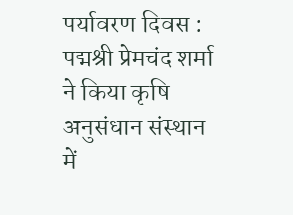पर्यावरण दिवस : पद्मश्री प्रेमचंद शर्मा ने किया कृषि अनुसंधान संस्थान में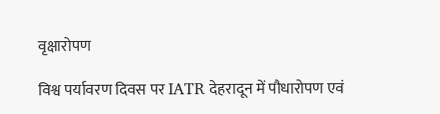वृक्षारोपण

विश्व पर्यावरण दिवस पर IATR देहरादून में पौधारोपण एवं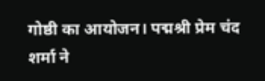गोष्ठी का आयोजन। पद्मश्री प्रेम चंद शर्मा ने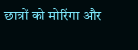छात्रों को मोरिंगा और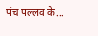पंच पल्लव के...